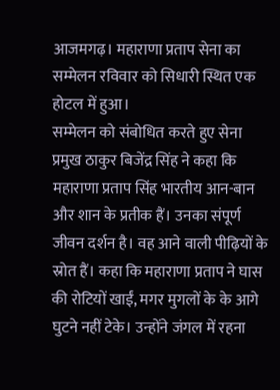आजमगढ़। महाराणा प्रताप सेना का सम्मेलन रविवार को सिधारी स्थित एक होटल में हुआ।
सम्मेलन को संबोधित करते हुए सेना प्रमुख ठाकुर बिजेंद्र सिंह ने कहा कि महाराणा प्रताप सिंह भारतीय आन-बान और शान के प्रतीक हैं। उनका संपूर्ण जीवन दर्शन है। वह आने वाली पीढ़ियों के स्रोत हैं। कहा कि महाराणा प्रताप ने घास की रोटियों खाईं, मगर मुगलों के के आगे घुटने नहीं टेके। उन्होंने जंगल में रहना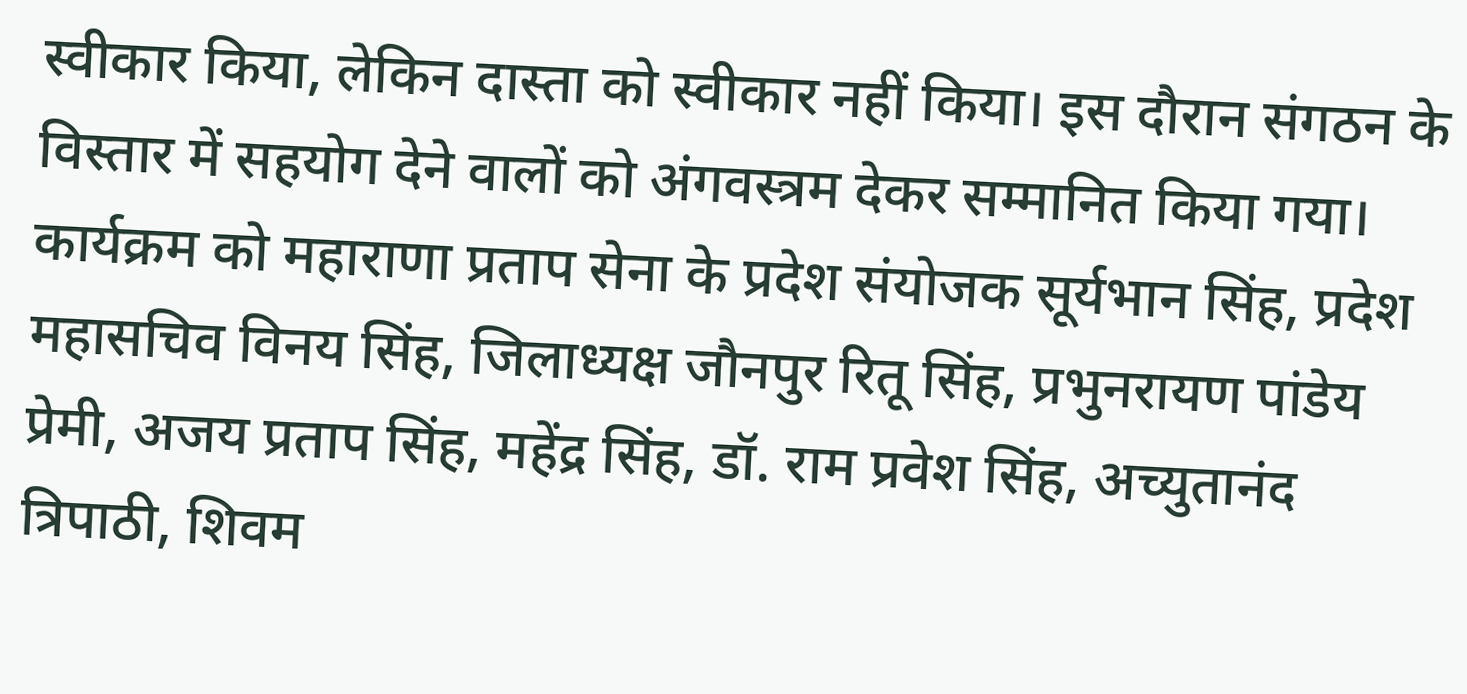स्वीकार किया, लेकिन दास्ता को स्वीकार नहीं किया। इस दौरान संगठन के विस्तार में सहयोग देने वालों को अंगवस्त्रम देकर सम्मानित किया गया। कार्यक्रम को महाराणा प्रताप सेना के प्रदेश संयोजक सूर्यभान सिंह, प्रदेश महासचिव विनय सिंह, जिलाध्यक्ष जौनपुर रितू सिंह, प्रभुनरायण पांडेय प्रेमी, अजय प्रताप सिंह, महेंद्र सिंह, डॉ. राम प्रवेश सिंह, अच्युतानंद त्रिपाठी, शिवम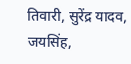तिवारी, सुरेंद्र यादव, जयसिंह,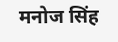मनोज सिंह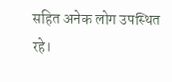सहित अनेक लोग उपस्थित रहे।